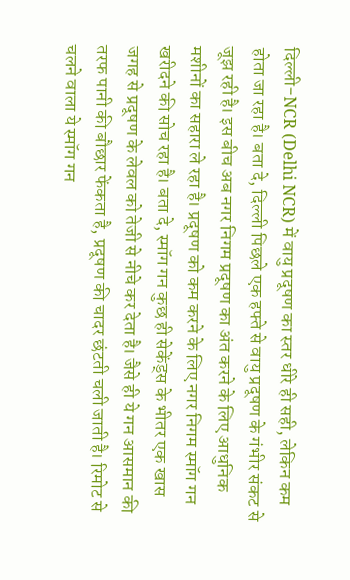दिल्ली-NCR (Delhi NCR) में वायु प्रदूषण का स्तर धीरे ही सही, लेकिन कम होता जा रहा है। बता दे, दिल्ली पिछले एक हफ्ते से वायु प्रदूषण के गंभीर संकट से जूझ रही है। इस बीच अब नगर निगम प्रदूषण का अंत करने के लिए आधुनिक मशीनों का सहारा ले रहा है। प्रदूषण को कम करने के लिए नगर निगम स्मॉग गन खरीदने की सोच रहा है। बता दे, स्मॉग गन कुछ ही सेकेंड्स के भीतर एक खास जगह से प्रदूषण के लेवल को तेजी से नीचे कर देता है। जैसे ही ये गन आसमान की तरफ पानी की बौछार फेंकता है, प्रदूषण की चादर छंटती चली जाती है। रिमोट से चलने वाला ये स्मॉग गन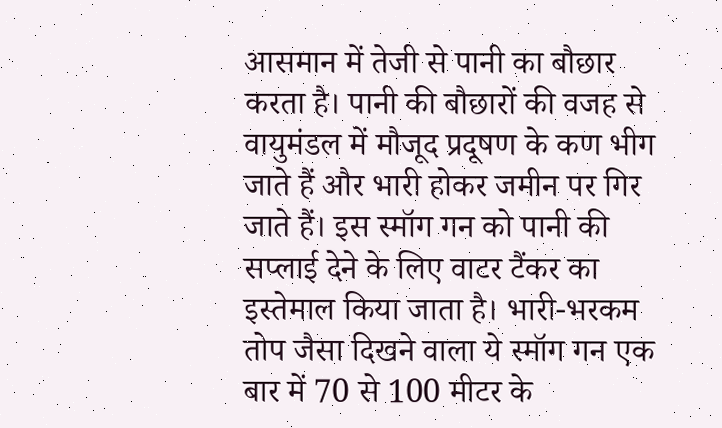आसमान में तेजी से पानी का बौछार करता है। पानी की बौछारों की वजह से वायुमंडल में मौजूद प्रदूषण के कण भीग जाते हैं और भारी होकर जमीन पर गिर जाते हैं। इस स्मॉग गन को पानी की सप्लाई देने के लिए वाटर टैंकर का इस्तेमाल किया जाता है। भारी-भरकम तोप जैसा दिखने वाला ये स्मॉग गन एक बार में 70 से 100 मीटर के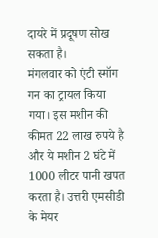दायरे में प्रदूषण सोख सकता है।
मंगलवार को एंटी स्मॉग गन का ट्रायल किया गया। इस मशीन की कीमत 22 लाख रुपये है और ये मशीन 2 घंटे में 1000 लीटर पानी खपत करता है। उत्तरी एमसीडी के मेयर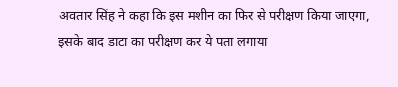अवतार सिंह ने कहा कि इस मशीन का फिर से परीक्षण किया जाएगा, इसके बाद डाटा का परीक्षण कर ये पता लगाया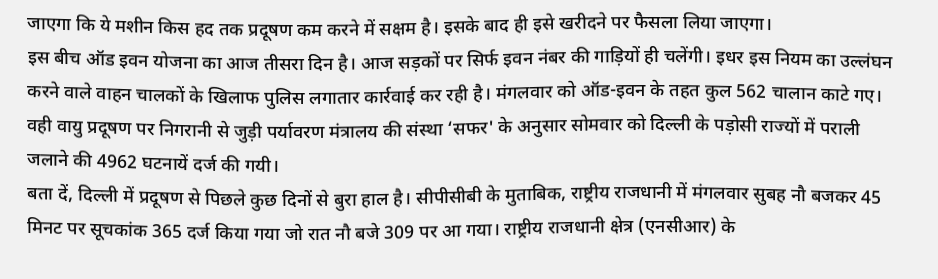जाएगा कि ये मशीन किस हद तक प्रदूषण कम करने में सक्षम है। इसके बाद ही इसे खरीदने पर फैसला लिया जाएगा।
इस बीच ऑड इवन योजना का आज तीसरा दिन है। आज सड़कों पर सिर्फ इवन नंबर की गाड़ियों ही चलेंगी। इधर इस नियम का उल्लंघन करने वाले वाहन चालकों के खिलाफ पुलिस लगातार कार्रवाई कर रही है। मंगलवार को ऑड-इवन के तहत कुल 562 चालान काटे गए। वही वायु प्रदूषण पर निगरानी से जुड़ी पर्यावरण मंत्रालय की संस्था ‘सफर' के अनुसार सोमवार को दिल्ली के पड़ोसी राज्यों में पराली जलाने की 4962 घटनायें दर्ज की गयी।
बता दें, दिल्ली में प्रदूषण से पिछले कुछ दिनों से बुरा हाल है। सीपीसीबी के मुताबिक, राष्ट्रीय राजधानी में मंगलवार सुबह नौ बजकर 45 मिनट पर सूचकांक 365 दर्ज किया गया जो रात नौ बजे 309 पर आ गया। राष्ट्रीय राजधानी क्षेत्र (एनसीआर) के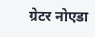ग्रेटर नोएडा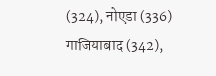(324), नोएडा (336) गाजियाबाद (342),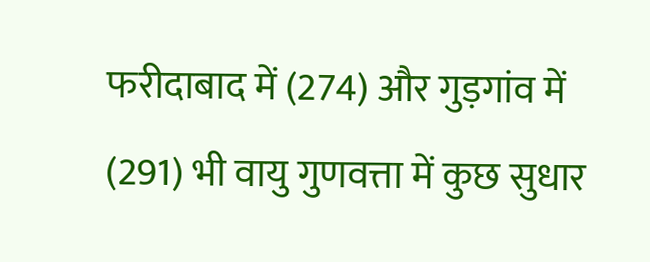फरीदाबाद में (274) और गुड़गांव में (291) भी वायु गुणवत्ता में कुछ सुधार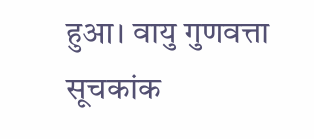हुआ। वायु गुणवत्ता सूचकांक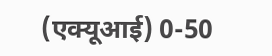(एक्यूआई) 0-50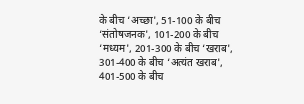के बीच ‘अच्छा', 51-100 के बीच ‘संतोषजनक', 101-200 के बीच ‘मध्यम', 201-300 के बीच ‘खराब', 301-400 के बीच ‘अत्यंत खराब', 401-500 के बीच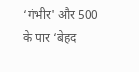‘गंभीर' और 500 के पार ‘बेहद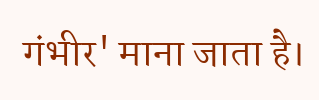गंभीर' माना जाता है।